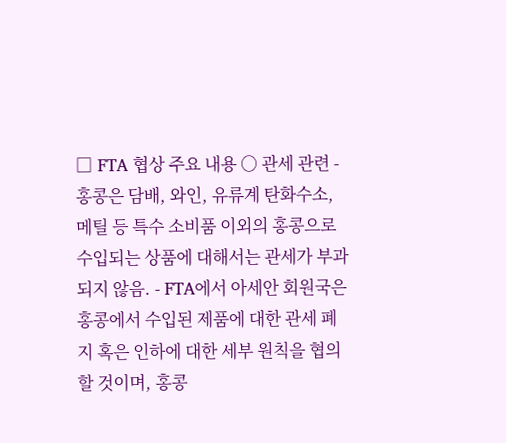□ FTA 협상 주요 내용 ○ 관세 관련 - 홍콩은 담배, 와인, 유류계 탄화수소, 메틸 등 특수 소비품 이외의 홍콩으로 수입되는 상품에 대해서는 관세가 부과되지 않음. - FTA에서 아세안 회원국은 홍콩에서 수입된 제품에 대한 관세 폐지 혹은 인하에 대한 세부 원칙을 협의할 것이며, 홍콩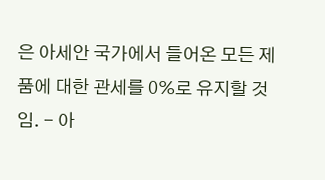은 아세안 국가에서 들어온 모든 제품에 대한 관세를 0%로 유지할 것임. - 아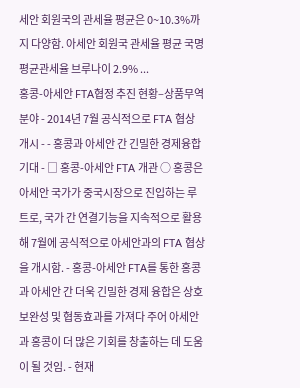세안 회원국의 관세율 평균은 0~10.3%까지 다양함. 아세안 회원국 관세율 평균 국명 평균관세율 브루나이 2.9% ...
홍콩-아세안 FTA협정 추진 현황–상품무역분야 - 2014년 7월 공식적으로 FTA 협상 개시 - - 홍콩과 아세안 간 긴밀한 경제융합 기대 - □ 홍콩-아세안 FTA 개관 ○ 홍콩은 아세안 국가가 중국시장으로 진입하는 루트로, 국가 간 연결기능을 지속적으로 활용해 7월에 공식적으로 아세안과의 FTA 협상을 개시함. - 홍콩-아세안 FTA를 통한 홍콩과 아세안 간 더욱 긴밀한 경제 융합은 상호 보완성 및 협동효과를 가져다 주어 아세안과 홍콩이 더 많은 기회를 창출하는 데 도움이 될 것임. - 현재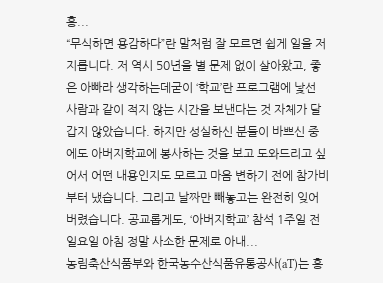홍...
“무식하면 용감하다”란 말처럼 잘 모르면 쉽게 일을 저지릅니다. 저 역시 50년을 별 문제 없이 살아왔고, 좋은 아빠라 생각하는데굳이 ‘학교’란 프로그램에 낯선 사람과 같이 적지 않는 시간을 보낸다는 것 자체가 달갑지 않았습니다. 하지만 성실하신 분들이 바쁘신 중에도 아버지학교에 봉사하는 것을 보고 도와드리고 싶어서 어떤 내용인지도 모르고 마음 변하기 전에 참가비부터 냈습니다. 그리고 날짜만 빼놓고는 완전히 잊어버렸습니다. 공교롭게도, ‘아버지학교’ 참석 1주일 전 일요일 아침 정말 사소한 문제로 아내...
농림축산식품부와 한국농수산식품유통공사(aT)는 홍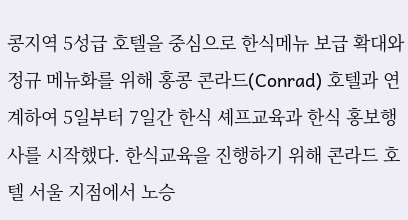콩지역 5성급 호텔을 중심으로 한식메뉴 보급 확대와 정규 메뉴화를 위해 홍콩 콘라드(Conrad) 호텔과 연계하여 5일부터 7일간 한식 셰프교육과 한식 홍보행사를 시작했다. 한식교육을 진행하기 위해 콘라드 호텔 서울 지점에서 노승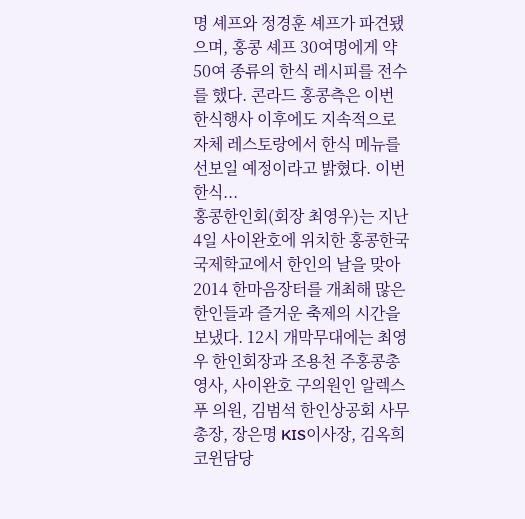명 셰프와 정경훈 셰프가 파견됐으며, 홍콩 셰프 30여명에게 약 50여 종류의 한식 레시피를 전수를 했다. 콘라드 홍콩측은 이번 한식행사 이후에도 지속적으로 자체 레스토랑에서 한식 메뉴를 선보일 예정이라고 밝혔다. 이번 한식...
홍콩한인회(회장 최영우)는 지난 4일 사이완호에 위치한 홍콩한국국제학교에서 한인의 날을 맞아 2014 한마음장터를 개최해 많은 한인들과 즐거운 축제의 시간을 보냈다. 12시 개막무대에는 최영우 한인회장과 조용천 주홍콩총영사, 사이완호 구의원인 알렉스 푸 의원, 김범석 한인상공회 사무총장, 장은명 KIS이사장, 김옥희 코윈담당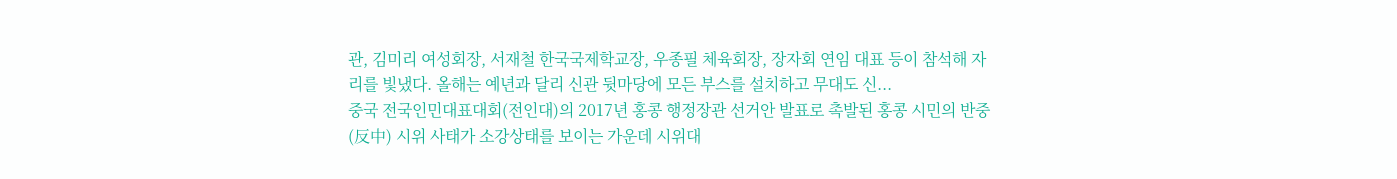관, 김미리 여성회장, 서재철 한국국제학교장, 우종필 체육회장, 장자회 연임 대표 등이 참석해 자리를 빛냈다. 올해는 예년과 달리 신관 뒷마당에 모든 부스를 설치하고 무대도 신...
중국 전국인민대표대회(전인대)의 2017년 홍콩 행정장관 선거안 발표로 촉발된 홍콩 시민의 반중(反中) 시위 사태가 소강상태를 보이는 가운데 시위대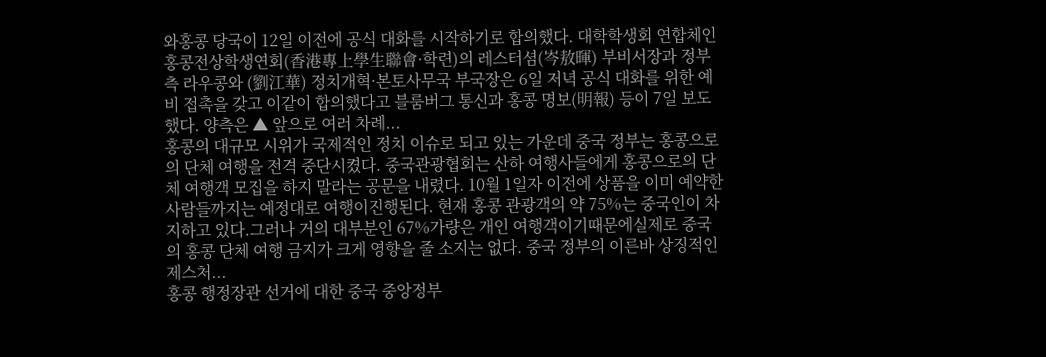와홍콩 당국이 12일 이전에 공식 대화를 시작하기로 합의했다. 대학학생회 연합체인 홍콩전상학생연회(香港專上學生聯會·학련)의 레스터셤(岑敖暉) 부비서장과 정부 측 라우콩와 (劉江華) 정치개혁·본토사무국 부국장은 6일 저녁 공식 대화를 위한 예비 접촉을 갖고 이같이 합의했다고 블룸버그 통신과 홍콩 명보(明報) 등이 7일 보도했다. 양측은 ▲ 앞으로 여러 차례...
홍콩의 대규모 시위가 국제적인 정치 이슈로 되고 있는 가운데 중국 정부는 홍콩으로의 단체 여행을 전격 중단시켰다. 중국관광협회는 산하 여행사들에게 홍콩으로의 단체 여행객 모집을 하지 말라는 공문을 내렸다. 10월 1일자 이전에 상품을 이미 예약한 사람들까지는 예정대로 여행이진행된다. 현재 홍콩 관광객의 약 75%는 중국인이 차지하고 있다.그러나 거의 대부분인 67%가량은 개인 여행객이기때문에실제로 중국의 홍콩 단체 여행 금지가 크게 영향을 줄 소지는 없다. 중국 정부의 이른바 상징적인 제스처...
홍콩 행정장관 선거에 대한 중국 중앙정부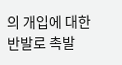의 개입에 대한 반발로 촉발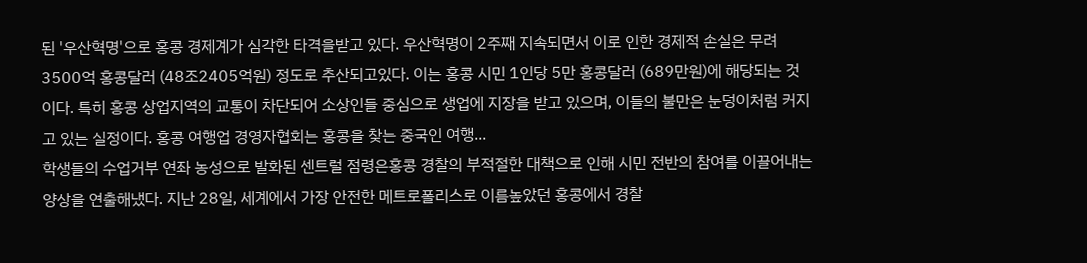된 '우산혁명'으로 홍콩 경제계가 심각한 타격을받고 있다. 우산혁명이 2주째 지속되면서 이로 인한 경제적 손실은 무려 3500억 홍콩달러 (48조2405억원) 정도로 추산되고있다. 이는 홍콩 시민 1인당 5만 홍콩달러 (689만원)에 해당되는 것이다. 특히 홍콩 상업지역의 교통이 차단되어 소상인들 중심으로 생업에 지장을 받고 있으며, 이들의 불만은 눈덩이처럼 커지고 있는 실정이다. 홍콩 여행업 경영자협회는 홍콩을 찾는 중국인 여행...
학생들의 수업거부 연좌 농성으로 발화된 센트럴 점령은홍콩 경찰의 부적절한 대책으로 인해 시민 전반의 참여를 이끌어내는 양상을 연출해냈다. 지난 28일, 세계에서 가장 안전한 메트로폴리스로 이름높았던 홍콩에서 경찰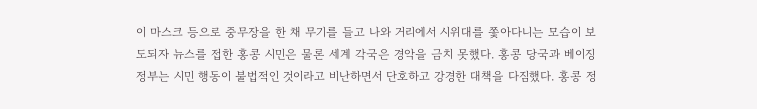이 마스크 등으로 중무장을 한 채 무기를 들고 나와 거리에서 시위대를 쫓아다니는 모습이 보도되자 뉴스를 접한 홍콩 시민은 물론 세계 각국은 경악을 금치 못했다. 홍콩 당국과 베이징 정부는 시민 행동이 불법적인 것이라고 비난하면서 단호하고 강경한 대책을 다짐했다. 홍콩 정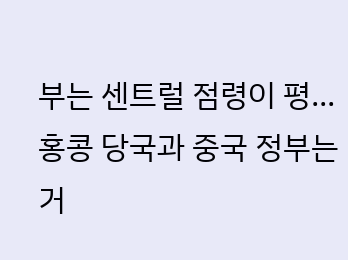부는 센트럴 점령이 평...
홍콩 당국과 중국 정부는 거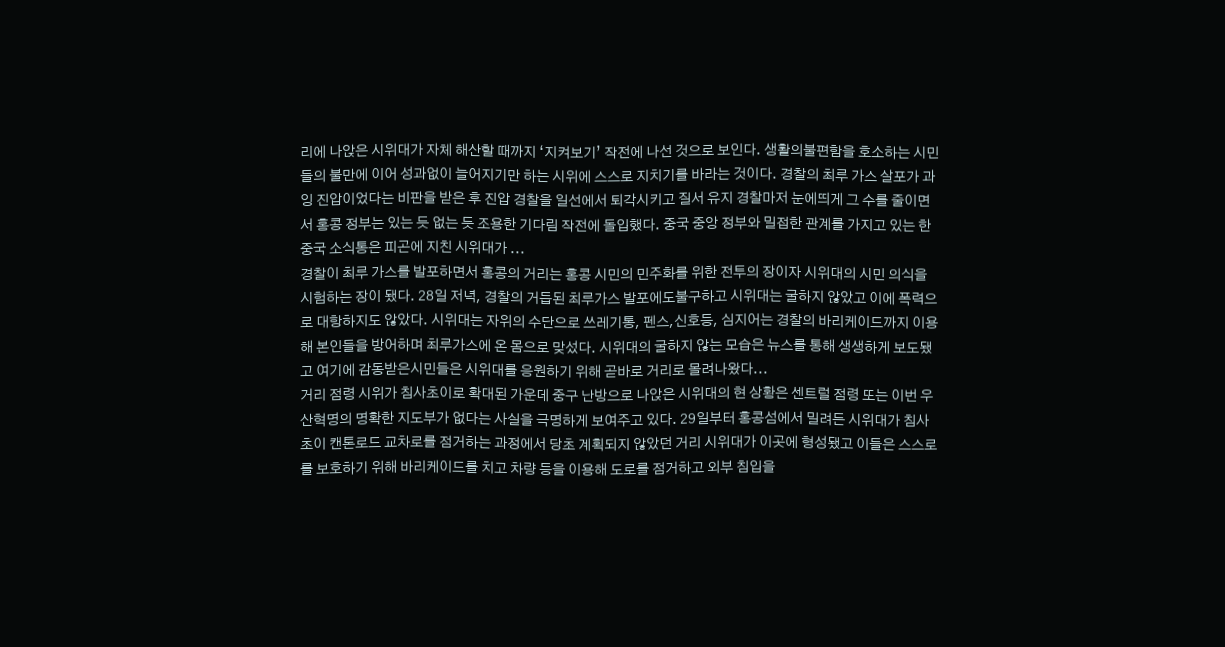리에 나앉은 시위대가 자체 해산할 때까지 ‘지켜보기’ 작전에 나선 것으로 보인다. 생활의불편함을 호소하는 시민들의 불만에 이어 성과없이 늘어지기만 하는 시위에 스스로 지치기를 바라는 것이다. 경찰의 최루 가스 살포가 과잉 진압이었다는 비판을 받은 후 진압 경찰을 일선에서 퇴각시키고 질서 유지 경찰마저 눈에띄게 그 수를 줄이면서 홍콩 정부는 있는 듯 없는 듯 조용한 기다림 작전에 돌입했다. 중국 중앙 정부와 밀접한 관계를 가지고 있는 한 중국 소식통은 피곤에 지친 시위대가 ...
경찰이 최루 가스를 발포하면서 홍콩의 거리는 홍콩 시민의 민주화를 위한 전투의 장이자 시위대의 시민 의식을 시험하는 장이 됐다. 28일 저녁, 경찰의 거듭된 최루가스 발포에도불구하고 시위대는 굴하지 않았고 이에 폭력으로 대항하지도 않았다. 시위대는 자위의 수단으로 쓰레기통, 펜스,신호등, 심지어는 경찰의 바리케이드까지 이용해 본인들을 방어하며 최루가스에 온 몸으로 맞섰다. 시위대의 굴하지 않는 모습은 뉴스를 통해 생생하게 보도됐고 여기에 감동받은시민들은 시위대를 응원하기 위해 곧바로 거리로 몰려나왔다...
거리 점령 시위가 침사초이로 확대된 가운데 중구 난방으로 나앉은 시위대의 현 상황은 센트럴 점령 또는 이번 우산혁명의 명확한 지도부가 없다는 사실을 극명하게 보여주고 있다. 29일부터 홍콩섬에서 밀려든 시위대가 침사초이 캔톤로드 교차로를 점거하는 과정에서 당초 계획되지 않았던 거리 시위대가 이곳에 형성됐고 이들은 스스로를 보호하기 위해 바리케이드를 치고 차량 등을 이용해 도로를 점거하고 외부 침입을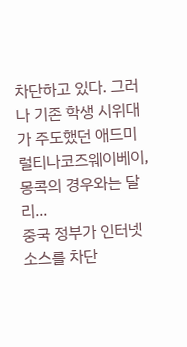차단하고 있다. 그러나 기존 학생 시위대가 주도했던 애드미럴티나코즈웨이베이, 몽콕의 경우와는 달리...
중국 정부가 인터넷 소스를 차단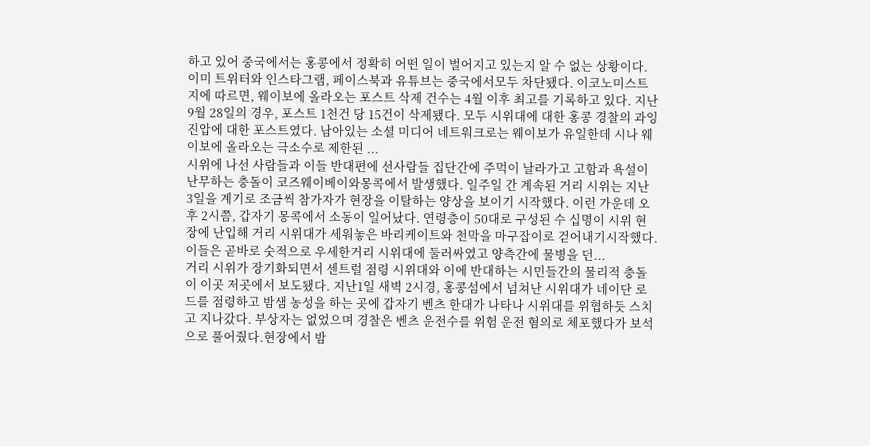하고 있어 중국에서는 홍콩에서 정확히 어떤 일이 벌어지고 있는지 알 수 없는 상황이다. 이미 트위터와 인스타그램, 페이스북과 유튜브는 중국에서모두 차단됐다. 이코노미스트지에 따르면, 웨이보에 올라오는 포스트 삭제 건수는 4월 이후 최고를 기록하고 있다. 지난 9월 28일의 경우, 포스트 1천건 당 15건이 삭제됐다. 모두 시위대에 대한 홍콩 경찰의 과잉 진압에 대한 포스트였다. 남아있는 소셜 미디어 네트워크로는 웨이보가 유일한데 시나 웨이보에 올라오는 극소수로 제한된 ...
시위에 나선 사람들과 이들 반대편에 선사람들 집단간에 주먹이 날라가고 고함과 욕설이 난무하는 충돌이 코즈웨이베이와몽콕에서 발생했다. 일주일 간 계속된 거리 시위는 지난 3일을 계기로 조금씩 참가자가 현장을 이탈하는 양상을 보이기 시작했다. 이런 가운데 오후 2시쯤, 갑자기 몽콕에서 소동이 일어났다. 연령층이 50대로 구성된 수 십명이 시위 현장에 난입해 거리 시위대가 세워놓은 바리케이트와 천막을 마구잡이로 걷어내기시작했다. 이들은 곧바로 숫적으로 우세한거리 시위대에 둘러싸였고 양측간에 물병을 던...
거리 시위가 장기화되면서 센트럴 점령 시위대와 이에 반대하는 시민들간의 물리적 충돌이 이곳 저곳에서 보도됐다. 지난1일 새벽 2시경, 홍콩섬에서 넘쳐난 시위대가 네이단 로드를 점령하고 밤샘 농성을 하는 곳에 갑자기 벤츠 한대가 나타나 시위대를 위협하듯 스치고 지나갔다. 부상자는 없었으며 경찰은 벤츠 운전수를 위험 운전 혐의로 체포했다가 보석으로 풀어줬다.현장에서 밤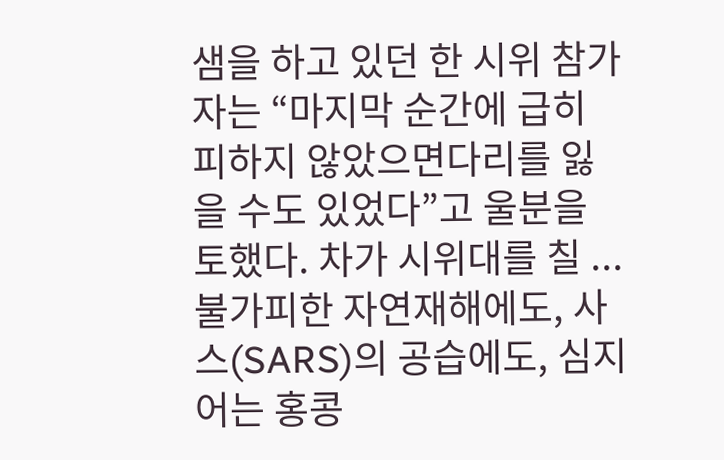샘을 하고 있던 한 시위 참가자는 “마지막 순간에 급히 피하지 않았으면다리를 잃을 수도 있었다”고 울분을 토했다. 차가 시위대를 칠 ...
불가피한 자연재해에도, 사스(SARS)의 공습에도, 심지어는 홍콩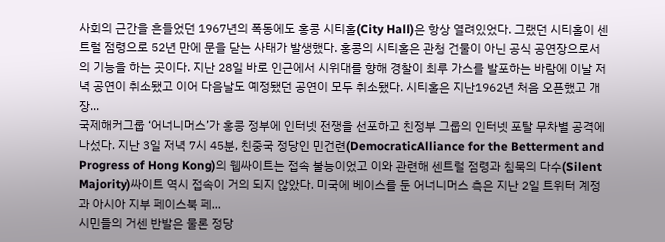사회의 근간을 흔들었던 1967년의 폭동에도 홍콩 시티홀(City Hall)은 항상 열려있었다. 그랬던 시티홀이 센트럴 점령으로 52년 만에 문을 닫는 사태가 발생했다. 홍콩의 시티홀은 관청 건물이 아닌 공식 공연장으로서의 기능을 하는 곳이다. 지난 28일 바로 인근에서 시위대를 향해 경찰이 최루 가스를 발포하는 바람에 이날 저녁 공연이 취소됐고 이어 다음날도 예정됐던 공연이 모두 취소됐다. 시티홀은 지난1962년 처음 오픈했고 개장...
국제해커그룹 ‘어너니머스’가 홍콩 정부에 인터넷 전쟁을 선포하고 친정부 그룹의 인터넷 포탈 무차별 공격에 나섰다. 지난 3일 저녁 7시 45분, 친중국 정당인 민건련(DemocraticAlliance for the Betterment and Progress of Hong Kong)의 웹싸이트는 접속 불능이었고 이와 관련해 센트럴 점령과 침묵의 다수(Silent Majority)싸이트 역시 접속이 거의 되지 않았다. 미국에 베이스를 둔 어너니머스 측은 지난 2일 트위터 계정과 아시아 지부 페이스북 페...
시민들의 거센 반발은 물론 정당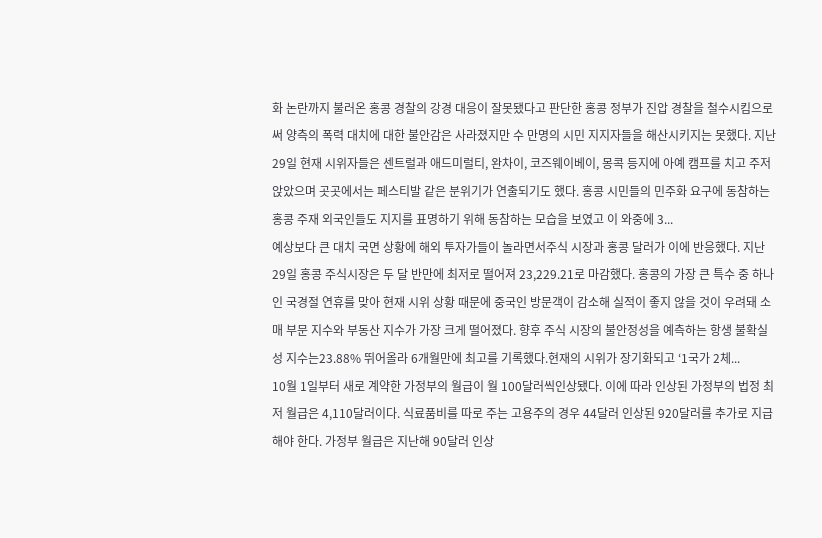화 논란까지 불러온 홍콩 경찰의 강경 대응이 잘못됐다고 판단한 홍콩 정부가 진압 경찰을 철수시킴으로써 양측의 폭력 대치에 대한 불안감은 사라졌지만 수 만명의 시민 지지자들을 해산시키지는 못했다. 지난 29일 현재 시위자들은 센트럴과 애드미럴티, 완차이, 코즈웨이베이, 몽콕 등지에 아예 캠프를 치고 주저앉았으며 곳곳에서는 페스티발 같은 분위기가 연출되기도 했다. 홍콩 시민들의 민주화 요구에 동참하는 홍콩 주재 외국인들도 지지를 표명하기 위해 동참하는 모습을 보였고 이 와중에 3...
예상보다 큰 대치 국면 상황에 해외 투자가들이 놀라면서주식 시장과 홍콩 달러가 이에 반응했다. 지난 29일 홍콩 주식시장은 두 달 반만에 최저로 떨어져 23,229.21로 마감했다. 홍콩의 가장 큰 특수 중 하나인 국경절 연휴를 맞아 현재 시위 상황 때문에 중국인 방문객이 감소해 실적이 좋지 않을 것이 우려돼 소매 부문 지수와 부동산 지수가 가장 크게 떨어졌다. 향후 주식 시장의 불안정성을 예측하는 항생 불확실성 지수는23.88% 뛰어올라 6개월만에 최고를 기록했다.현재의 시위가 장기화되고 ‘1국가 2체...
10월 1일부터 새로 계약한 가정부의 월급이 월 100달러씩인상됐다. 이에 따라 인상된 가정부의 법정 최저 월급은 4,110달러이다. 식료품비를 따로 주는 고용주의 경우 44달러 인상된 920달러를 추가로 지급해야 한다. 가정부 월급은 지난해 90달러 인상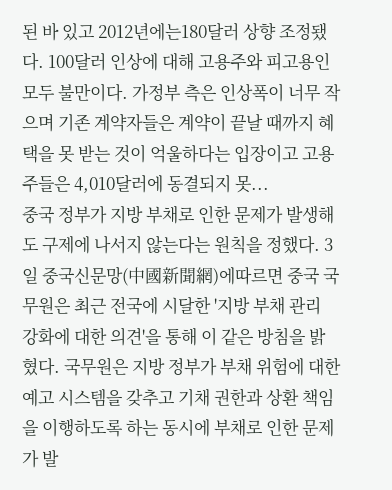된 바 있고 2012년에는180달러 상향 조정됐다. 100달러 인상에 대해 고용주와 피고용인 모두 불만이다. 가정부 측은 인상폭이 너무 작으며 기존 계약자들은 계약이 끝날 때까지 혜택을 못 받는 것이 억울하다는 입장이고 고용주들은 4,010달러에 동결되지 못...
중국 정부가 지방 부채로 인한 문제가 발생해도 구제에 나서지 않는다는 원칙을 정했다. 3일 중국신문망(中國新聞網)에따르면 중국 국무원은 최근 전국에 시달한 '지방 부채 관리 강화에 대한 의견'을 통해 이 같은 방침을 밝혔다. 국무원은 지방 정부가 부채 위험에 대한 예고 시스템을 갖추고 기채 권한과 상환 책임을 이행하도록 하는 동시에 부채로 인한 문제가 발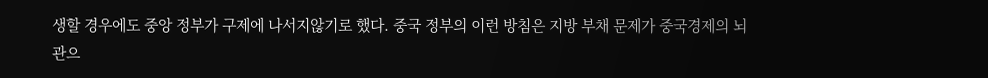생할 경우에도 중앙 정부가 구제에 나서지않기로 했다. 중국 정부의 이런 방침은 지방 부채 문제가 중국경제의 뇌관으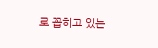로 꼽히고 있는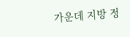가운데 지방 정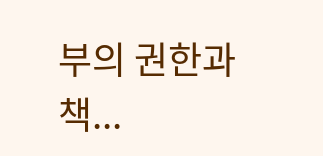부의 권한과 책...